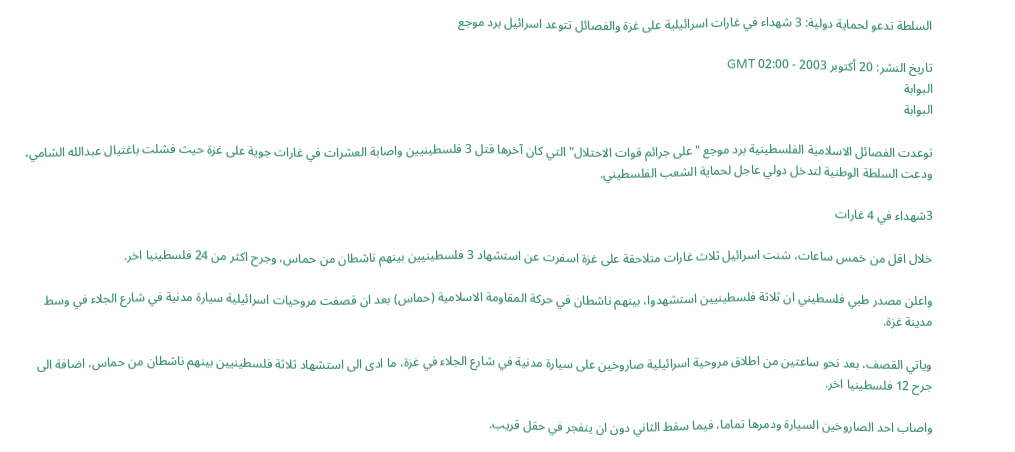السلطة تدعو لحماية دولية: 3 شهداء في غارات اسرائيلية على غزة والفصائل تتوعد اسرائيل برد موجع

تاريخ النشر: 20 أكتوبر 2003 - 02:00 GMT
البوابة
البوابة

توعدت الفصائل الاسلامية الفلسطينية برد موجع "على جرائم قوات الاحتلال" التي كان آخرها قتل 3 فلسطينيين واصابة العشرات في غارات جوية على غزة حيث فشلت باغتيال عبدالله الشامي، ودعت السلطة الوطنية لتدخل دولي عاجل لحماية الشعب الفلسطيني.

3شهداء في 4 غارات

خلال اقل من خمس ساعات، شنت اسرائيل ثلاث غارات متلاحقة على غزة اسفرت عن استشهاد 3 فلسطينيين بينهم ناشطان من حماس، وجرح اكثر من 24 فلسطينيا اخر.

واعلن مصدر طبي فلسطيني ان ثلاثة فلسطينيين استشهدوا، بينهم ناشطان في حركة المقاومة الاسلامية (حماس) بعد ان قصفت مروحيات اسرائيلية سيارة مدنية في شارع الجلاء في وسط مدينة غزة.

وياتي القصف، بعد نحو ساعتين من اطلاق مروحية اسرائيلية صاروخين على سيارة مدنية في شارع الجلاء في غزة، ما ادى الى استشهاد ثلاثة فلسطينيين بينهم ناشطان من حماس، اضافة الى جرح 12 فلسطينيا اخر.

واصاب احد الصاروخين السيارة ودمرها تماما، فيما سقط الثاني دون ان ينفجر في حقل قريب.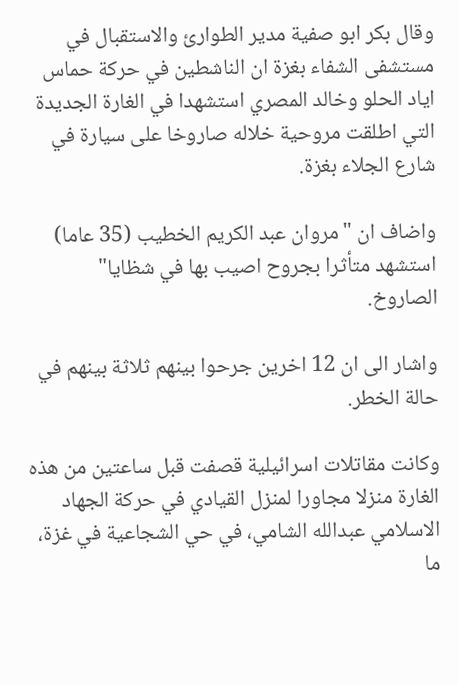وقال بكر ابو صفية مدير الطوارئ والاستقبال في مستشفى الشفاء بغزة ان الناشطين في حركة حماس اياد الحلو وخالد المصري استشهدا في الغارة الجديدة التي اطلقت مروحية خلاله صاروخا على سيارة في شارع الجلاء بغزة.

واضاف ان "مروان عبد الكريم الخطيب (35 عاما) استشهد متأثرا بجروح اصيب بها في شظايا" الصاروخ.

واشار الى ان 12 اخرين جرحوا بينهم ثلاثة بينهم في حالة الخطر.

وكانت مقاتلات اسرائيلية قصفت قبل ساعتين من هذه الغارة منزلا مجاورا لمنزل القيادي في حركة الجهاد الاسلامي عبدالله الشامي، في حي الشجاعية في غزة، ما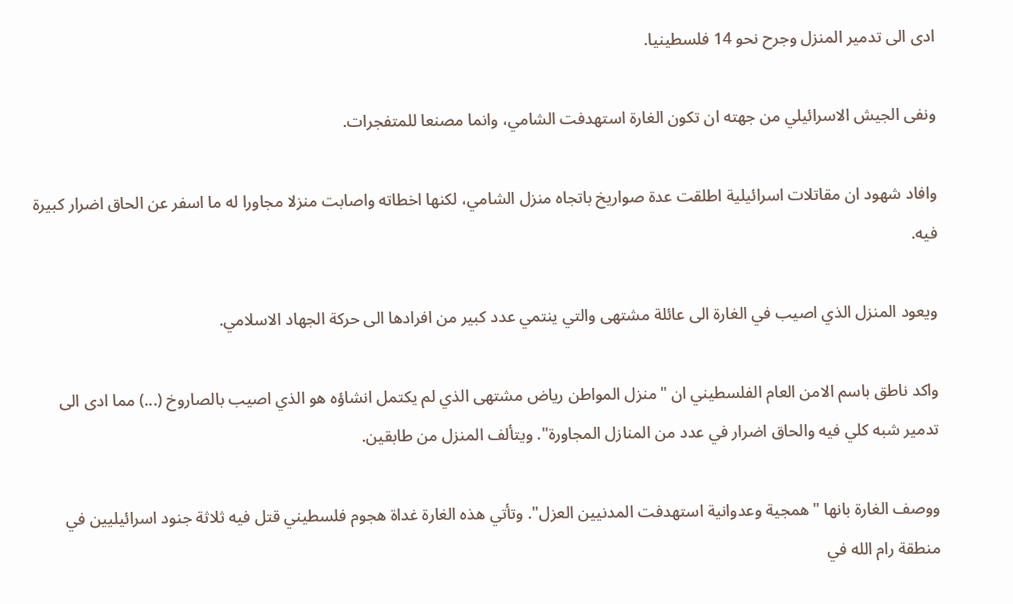ادى الى تدمير المنزل وجرح نحو 14 فلسطينيا.

ونفى الجيش الاسرائيلي من جهته ان تكون الغارة استهدفت الشامي، وانما مصنعا للمتفجرات.

وافاد شهود ان مقاتلات اسرائيلية اطلقت عدة صواريخ باتجاه منزل الشامي، لكنها اخطاته واصابت منزلا مجاورا له ما اسفر عن الحاق اضرار كبيرة فيه.

ويعود المنزل الذي اصيب في الغارة الى عائلة مشتهى والتي ينتمي عدد كبير من افرادها الى حركة الجهاد الاسلامي.

واكد ناطق باسم الامن العام الفلسطيني ان "منزل المواطن رياض مشتهى الذي لم يكتمل انشاؤه هو الذي اصيب بالصاروخ (...) مما ادى الى تدمير شبه كلي فيه والحاق اضرار في عدد من المنازل المجاورة". ويتألف المنزل من طابقين.

ووصف الغارة بانها "همجية وعدوانية استهدفت المدنيين العزل". وتأتي هذه الغارة غداة هجوم فلسطيني قتل فيه ثلاثة جنود اسرائيليين في منطقة رام الله في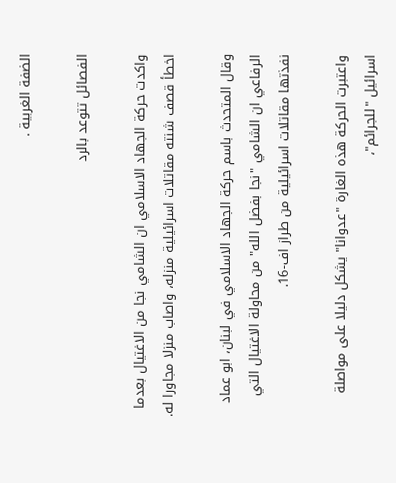الضفة الغربية .

الفصائل تتوعد بالرد

واكدت حركة الجهاد الاسلامي ان الشامي نجا من الاغتيال بعدما اخطأ قصف شنته مقاتلات اسرائيلية منزله، واصاب منزلا مجاورا له.

وقال المتحدث باسم حركة الجهاد الاسلامي في لبنان، ابو عماد الرفاعي ان الشامي "نجا بفضل الله" من محاولة الاغتيال التي نفذتها مقاتلات اسرائيلية من طراز اف-16.

واعتبرت الحركة هذه الغارة "عدوانا" يشكل دليلا على مواصلة اسرائيل "للجرائم"،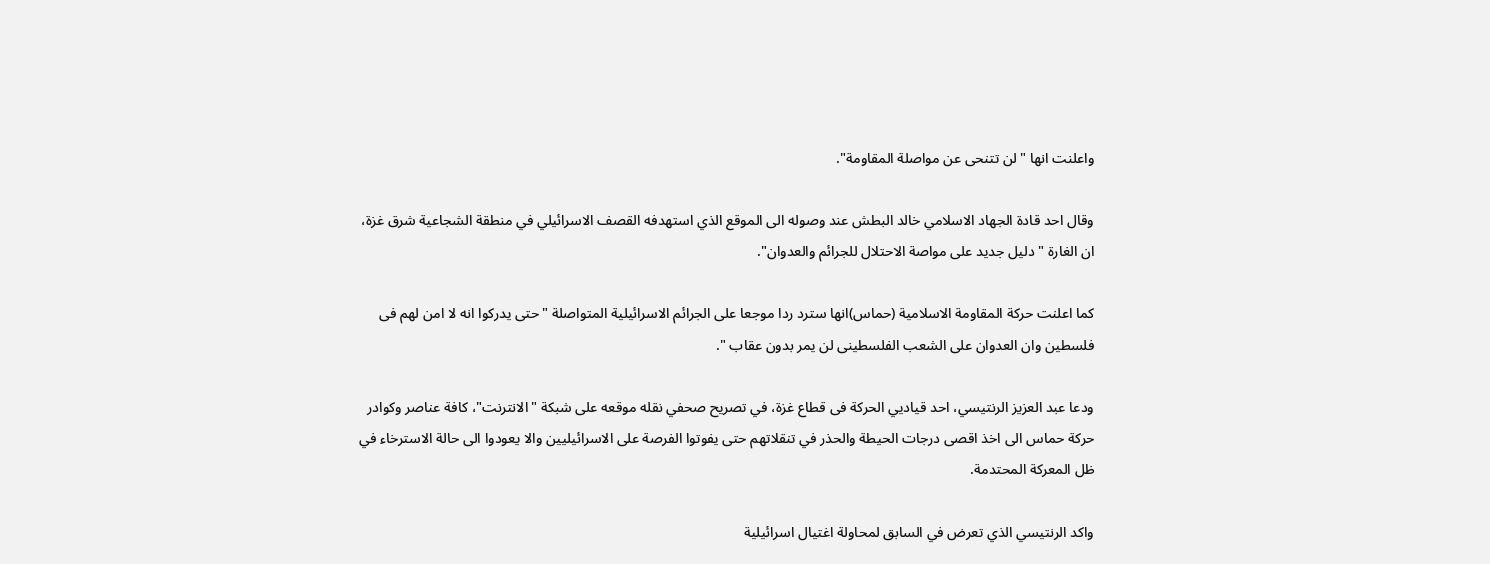واعلنت انها "لن تتنحى عن مواصلة المقاومة".

وقال احد قادة الجهاد الاسلامي خالد البطش عند وصوله الى الموقع الذي استهدفه القصف الاسرائيلي في منطقة الشجاعية شرق غزة، ان الغارة "دليل جديد على مواصة الاحتلال للجرائم والعدوان".

كما اعلنت حركة المقاومة الاسلامية (حماس)انها سترد ردا موجعا على الجرائم الاسرائيلية المتواصلة "حتى يدركوا انه لا امن لهم فى فلسطين وان العدوان على الشعب الفلسطينى لن يمر بدون عقاب ".

ودعا عبد العزيز الرنتيسي، احد قياديي الحركة فى قطاع غزة، في تصريح صحفي نقله موقعه على شبكة "الانترنت"، كافة عناصر وكوادر حركة حماس الى اخذ اقصى درجات الحيطة والحذر في تنقلاتهم حتى يفوتوا الفرصة على الاسرائيليين والا يعودوا الى حالة الاسترخاء في ظل المعركة المحتدمة.

واكد الرنتيسي الذي تعرض في السابق لمحاولة اغتيال اسرائيلية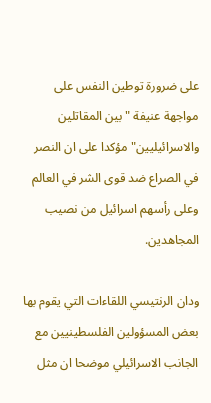على ضرورة توطين النفس على مواجهة عنيفة "بين المقاتلين والاسرائيليين" مؤكدا على ان النصر في الصراع ضد قوى الشر في العالم وعلى رأسهم اسرائيل من نصيب المجاهدين.

ودان الرنتيسي اللقاءات التي يقوم بها بعض المسؤولين الفلسطينيين مع الجانب الاسرائيلي موضحا ان مثل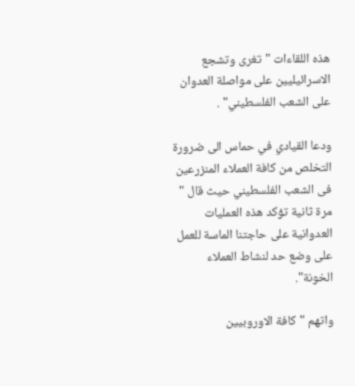هذه اللقاءات "تغرى وتشجع الاسرائيليين على مواصلة العدوان على الشعب الفلسطيني" .

ودعا القيادي في حماس الى ضرورة التخلص من كافة العملاء المنزرعين فى الشعب الفلسطيني حيث قال " مرة ثانية تؤكد هذه العمليات العدوانية على حاجتنا الماسة للعمل على وضع حد لنشاط العملاء الخونة".

واتهم "كافة الاوروبيين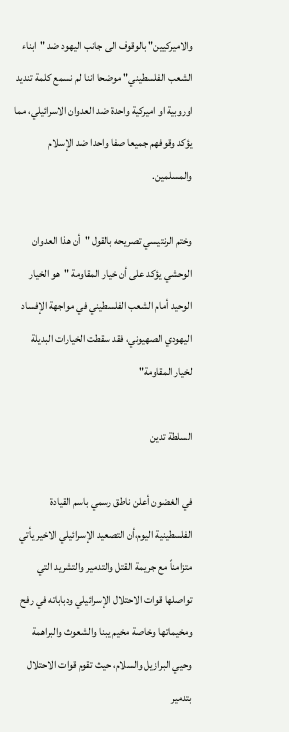والاميركيين" بالوقوف الى جانب اليهود ضد "ابناء الشعب الفلسطيني" موضحا اننا لم نسمع كلمة تنديد اوروبية او اميركية واحدة ضد العدوان الاسرائيلي، مما يؤكد وقوفهم جميعا صفا واحدا ضد الإسلام والمسلمين.

وختم الرنتيسي تصريحه بالقول "أن هذا العدوان الوحشي يؤكد على أن خيار المقاومة "هو الخيار الوحيد أمام الشعب الفلسطيني في مواجهة الإفساد اليهودي الصهيوني، فقد سقطت الخيارات البديلة لخيار المقاومة"

السلطة تدين

في الغضون أعلن ناطق رسمي باسم القيادة الفلسطينية اليوم،أن التصعيد الإسرائيلي الاخير يأتي متزامناً مع جريمة القتل والتدمير والتشريد التي تواصلها قوات الاحتلال الإسرائيلي ودباباته في رفح ومخيماتها وخاصة مخيم يبنا والشعوث والبراهمة وحيي البرازيل والسلام، حيث تقوم قوات الاحتلال بتدمير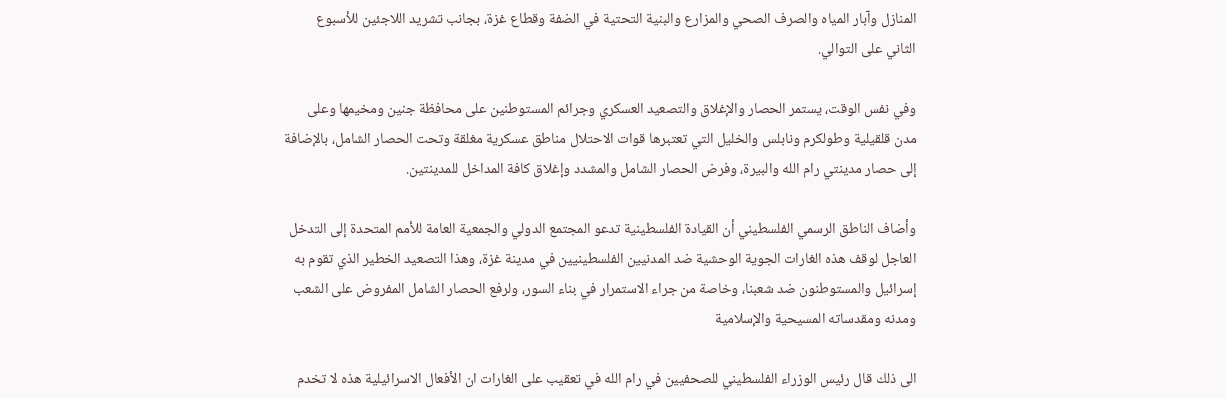المنازل وآبار المياه والصرف الصحي والمزارع والبنية التحتية في الضفة وقطاع غزة، بجانب تشريد اللاجئين للأسبوع الثاني على التوالي.

وفي نفس الوقت، يستمر الحصار والإغلاق والتصعيد العسكري وجرائم المستوطنين على محافظة جنين ومخيمها وعلى مدن قلقيلية وطولكرم ونابلس والخليل التي تعتبرها قوات الاحتلال مناطق عسكرية مغلقة وتحت الحصار الشامل، بالإضافة إلى حصار مدينتي رام الله والبيرة، وفرض الحصار الشامل والمشدد وإغلاق كافة المداخل للمدينتين.

وأضاف الناطق الرسمي الفلسطيني أن القيادة الفلسطينية تدعو المجتمع الدولي والجمعية العامة للأمم المتحدة إلى التدخل العاجل لوقف هذه الغارات الجوية الوحشية ضد المدنيين الفلسطينيين في مدينة غزة، وهذا التصعيد الخطير الذي تقوم به إسرائيل والمستوطنون ضد شعبنا، وخاصة من جراء الاستمرار في بناء السور، ولرفع الحصار الشامل المفروض على الشعب ومدنه ومقدساته المسيحية والإسلامية

الى ذلك قال رئيس الوزراء الفلسطيني للصحفيين في رام الله في تعقيب على الغارات ان الأفعال الاسرائيلية هذه لا تخدم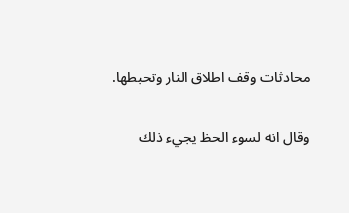محادثات وقف اطلاق النار وتحبطها.

وقال انه لسوء الحظ يجيء ذلك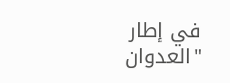في إطار "العدوان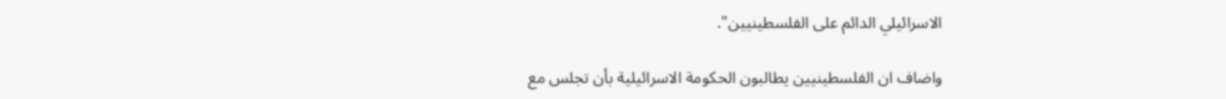الاسرائيلي الدائم على الفلسطينيين".

واضاف ان الفلسطينيين يطالبون الحكومة الاسرائيلية بأن تجلس مع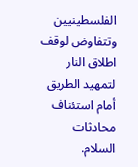الفلسطينيين وتتفاوض لوقف اطلاق النار لتمهيد الطريق أمام استئناف محادثات السلام.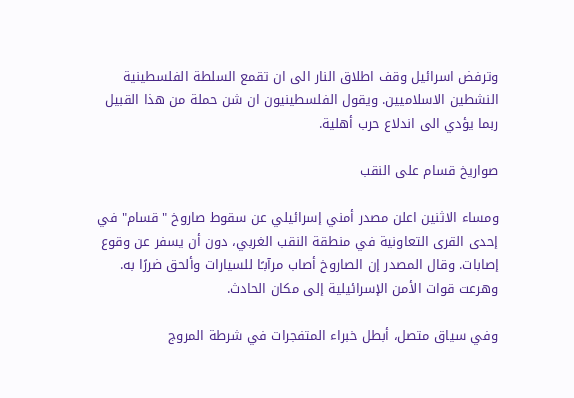وترفض اسرائيل وقف اطلاق النار الى ان تقمع السلطة الفلسطينية النشطين الاسلاميين. ويقول الفلسطينيون ان شن حملة من هذا القبيل ربما يؤدي الى اندلاع حرب أهلية.

صواريخ قسام على النقب

ومساء الاثنين اعلن مصدر أمني إسرائيلي عن سقوط صاروخ "قسام" في إحدى القرى التعاونية في منطقة النقب الغربي، دون أن يسفر عن وقوع إصابات. وقال المصدر إن الصاروخ أصاب مرآبـًا للسيارات وألحق ضررًا به. وهرعت قوات الأمن الإسرائيلية إلى مكان الحادث.

وفي سياق متصل، أبطل خبراء المتفجرات في شرطة المروج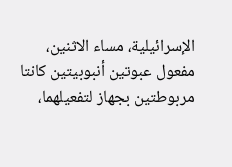الإسرائيلية، مساء الاثنين، مفعول عبوتين أنبوبيتين كانتا مربوطتين بجهاز لتفعيلهما،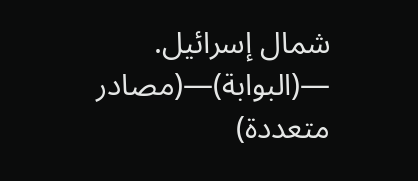شمال إسرائيل. —(البوابة)—(مصادر متعددة)